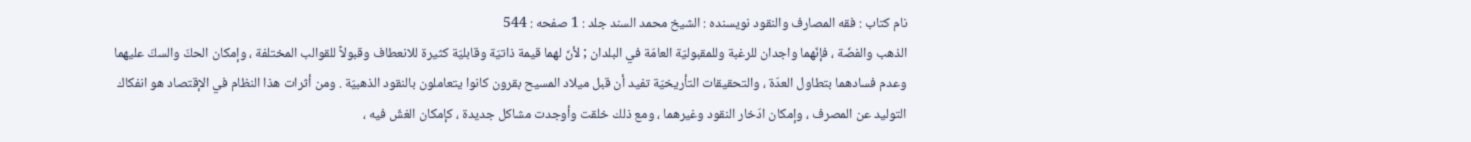نام کتاب : فقه المصارف والنقود نویسنده : الشيخ محمد السند جلد : 1 صفحه : 544
الذهب والفضّة ، فإنّهما واجدان للرغبة وللمقبوليّة العامّة في البلدان ; لأنّ لهما قيمة ذاتيّة وقابليّة كثيرة للانعطاف وقبولاً للقوالب المختلفة ، وإمكان الحكّ والسكّ عليهما وعدم فسادهما بتطاول العدّة ، والتحقيقات التأريخيّة تفيد أن قبل ميلاد المسيح بقرون كانوا يتعاملون بالنقود الذهبيّة . ومن أثرات هذا النظام في الإقتصاد هو انفكاك التوليد عن المصرف ، وإمكان ادّخار النقود وغيرهما ، ومع ذلك خلقت وأوجدت مشاكل جديدة ، كإمكان الغشّ فيه ،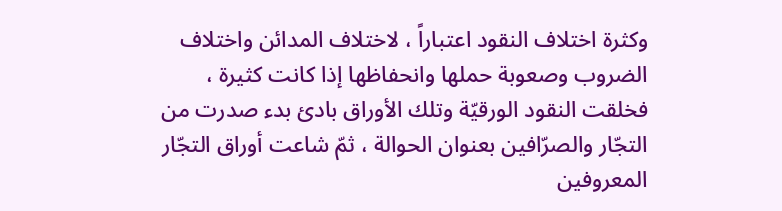وكثرة اختلاف النقود اعتباراً ، لاختلاف المدائن واختلاف الضروب وصعوبة حملها وانحفاظها إذا كانت كثيرة ، فخلقت النقود الورقيّة وتلك الأوراق بادئ بدء صدرت من التجّار والصرّافين بعنوان الحوالة ، ثمّ شاعت أوراق التجّار المعروفين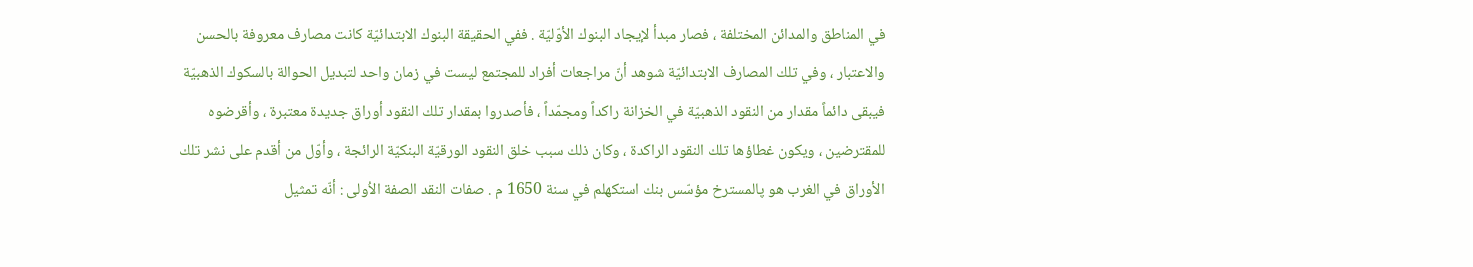في المناطق والمدائن المختلفة ، فصار مبدأ لإيجاد البنوك الأوّليّة . ففي الحقيقة البنوك الابتدائيّة كانت مصارف معروفة بالحسن والاعتبار ، وفي تلك المصارف الابتدائيّة شوهد أنّ مراجعات أفراد للمجتمع ليست في زمان واحد لتبديل الحوالة بالسكوك الذهبيّة فيبقى دائماً مقدار من النقود الذهبيّة في الخزانة راكداً ومجمّداً ، فأصدروا بمقدار تلك النقود أوراق جديدة معتبرة ، وأقرضوه للمقترضين ، ويكون غطاؤها تلك النقود الراكدة ، وكان ذلك سبب خلق النقود الورقيّة البنكيّة الرائجة ، وأوّل من أقدم على نشر تلك الأوراق في الغرب هو پالمسترخ مؤسّس بنك استكهلم في سنة 1650 م . صفات النقد الصفة الاُولى : أنّه تمثيل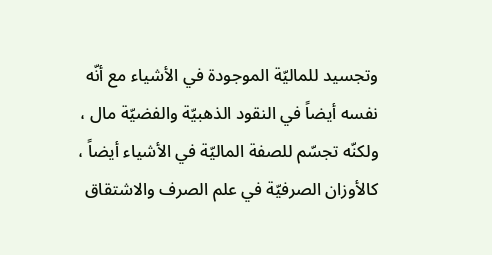وتجسيد للماليّة الموجودة في الأشياء مع أنّه نفسه أيضاً في النقود الذهبيّة والفضيّة مال ، ولكنّه تجسّم للصفة الماليّة في الأشياء أيضاً ، كالأوزان الصرفيّة في علم الصرف والاشتقاق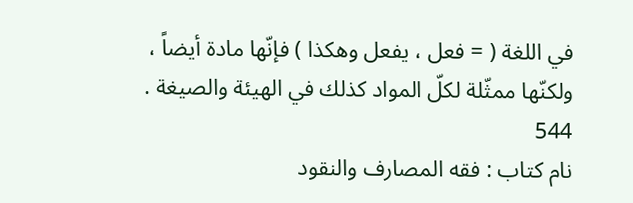في اللغة ( = فعل ، يفعل وهكذا ) فإنّها مادة أيضاً ، ولكنّها ممثّلة لكلّ المواد كذلك في الهيئة والصيغة .
544
نام کتاب : فقه المصارف والنقود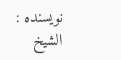نویسنده : الشيخ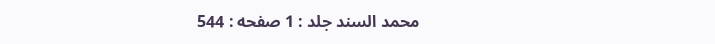محمد السند جلد : 1 صفحه : 544